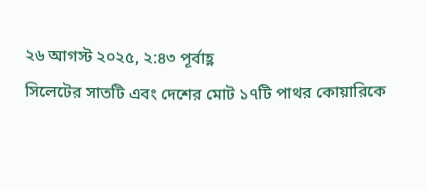২৬ আগস্ট ২০২৫, ২:৪৩ পূর্বাহ্ণ
সিলেটের সাতটি এবং দেশের মোট ১৭টি পাথর কোয়ারিকে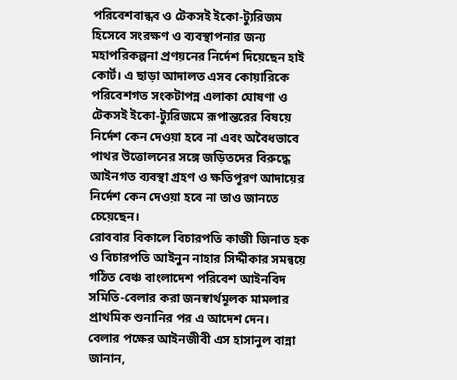পরিবেশবান্ধব ও টেকসই ইকো-ট্যুরিজম হিসেবে সংরক্ষণ ও ব্যবস্থাপনার জন্য মহাপরিকল্পনা প্রণয়নের নির্দেশ দিয়েছেন হাই কোর্ট। এ ছাড়া আদালত এসব কোয়ারিকে পরিবেশগত সংকটাপন্ন এলাকা ঘোষণা ও টেকসই ইকো-ট্যুরিজমে রূপান্তরের বিষয়ে নির্দেশ কেন দেওয়া হবে না এবং অবৈধভাবে পাথর উত্তোলনের সঙ্গে জড়িতদের বিরুদ্ধে আইনগত ব্যবস্থা গ্রহণ ও ক্ষতিপূরণ আদায়ের নির্দেশ কেন দেওয়া হবে না তাও জানতে চেয়েছেন।
রোববার বিকালে বিচারপতি কাজী জিনাত হক ও বিচারপতি আইনুন নাহার সিদ্দীকার সমন্বয়ে গঠিত বেঞ্চ বাংলাদেশ পরিবেশ আইনবিদ সমিতি-বেলার করা জনস্বার্থমূলক মামলার প্রাথমিক শুনানির পর এ আদেশ দেন।
বেলার পক্ষের আইনজীবী এস হাসানুল বান্না জানান,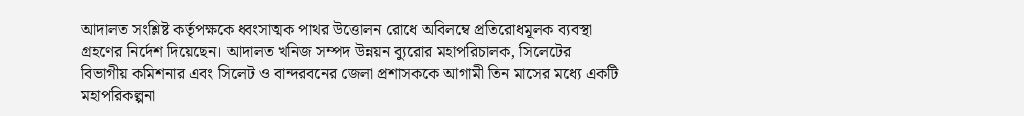আদালত সংশ্লিষ্ট কর্তৃপক্ষকে ধ্বংসাত্মক পাথর উত্তোলন রোধে অবিলম্বে প্রতিরোধমূলক ব্যবস্থা গ্রহণের নির্দেশ দিয়েছেন। আদালত খনিজ সম্পদ উন্নয়ন ব্যুরোর মহাপরিচালক, সিলেটের বিভাগীয় কমিশনার এবং সিলেট ও বান্দরবনের জেলা প্রশাসককে আগামী তিন মাসের মধ্যে একটি মহাপরিকল্পনা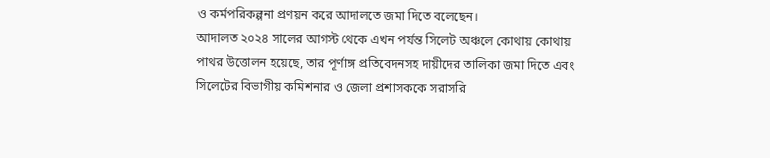ও কর্মপরিকল্পনা প্রণয়ন করে আদালতে জমা দিতে বলেছেন।
আদালত ২০২৪ সালের আগস্ট থেকে এখন পর্যন্ত সিলেট অঞ্চলে কোথায় কোথায় পাথর উত্তোলন হয়েছে, তার পূর্ণাঙ্গ প্রতিবেদনসহ দায়ীদের তালিকা জমা দিতে এবং সিলেটের বিভাগীয় কমিশনার ও জেলা প্রশাসককে সরাসরি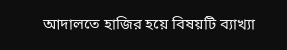আদালতে হাজির হয়ে বিষয়টি ব্যাখ্যা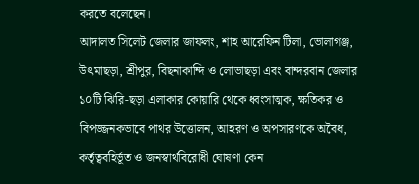করতে বলেছেন।
আদালত সিলেট জেলার জাফলং, শাহ আরেফিন টিলা, ভোলাগঞ্জ, উৎমাছড়া, শ্রীপুর, বিছনাকান্দি ও লোভাছড়া এবং বান্দরবান জেলার ১০টি ঝিরি-ছড়া এলাকার কোয়ারি থেকে ধ্বংসাত্মক, ক্ষতিকর ও বিপজ্জনকভাবে পাথর উত্তোলন, আহরণ ও অপসারণকে অবৈধ, কর্তৃত্ববহির্ভূত ও জনস্বার্থবিরোধী ঘোষণা কেন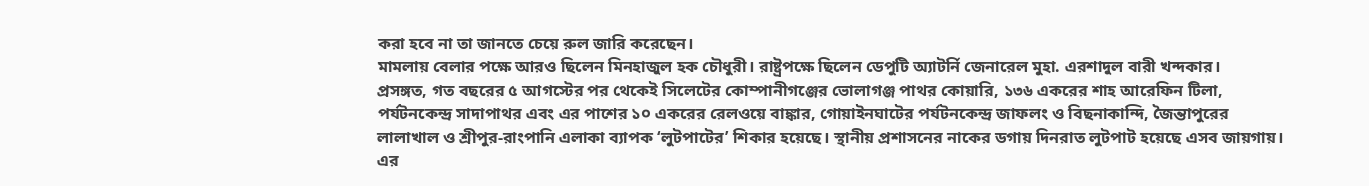করা হবে না তা জানতে চেয়ে রুল জারি করেছেন।
মামলায় বেলার পক্ষে আরও ছিলেন মিনহাজুল হক চৌধুরী। রাষ্ট্রপক্ষে ছিলেন ডেপুটি অ্যাটর্নি জেনারেল মুহা. এরশাদুল বারী খন্দকার।
প্রসঙ্গত, গত বছরের ৫ আগস্টের পর থেকেই সিলেটের কোম্পানীগঞ্জের ভোলাগঞ্জ পাথর কোয়ারি, ১৩৬ একরের শাহ আরেফিন টিলা, পর্যটনকেন্দ্র সাদাপাথর এবং এর পাশের ১০ একরের রেলওয়ে বাঙ্কার, গোয়াইনঘাটের পর্যটনকেন্দ্র জাফলং ও বিছনাকান্দি, জৈন্তাপুরের লালাখাল ও শ্রীপুর-রাংপানি এলাকা ব্যাপক ‘লুটপাটের’ শিকার হয়েছে। স্থানীয় প্রশাসনের নাকের ডগায় দিনরাত লুটপাট হয়েছে এসব জায়গায়। এর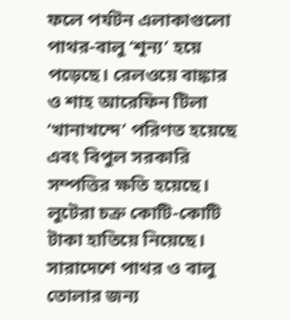ফলে পর্যটন এলাকাগুলো পাথর-বালু ‘শূন্য’ হয়ে পড়েছে। রেলওয়ে বাঙ্কার ও শাহ আরেফিন টিলা ‘খানাখন্দে’ পরিণত হয়েছে এবং বিপুল সরকারি সম্পত্তির ক্ষতি হয়েছে। লুটেরা চক্র কোটি-কোটি টাকা হাতিয়ে নিয়েছে।
সারাদেশে পাথর ও বালু তোলার জন্য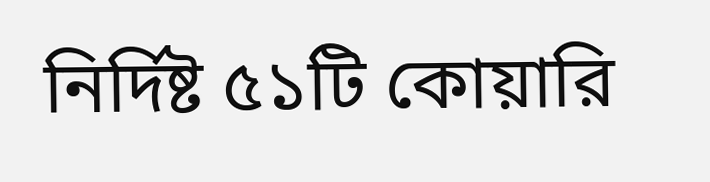নির্দিষ্ট ৫১টি কোয়ারি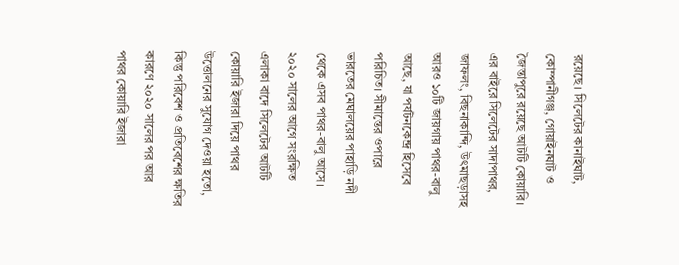রয়েছে। সিলেটের কানাইঘাট, কোম্পানীগঞ্জ, গোয়াইনঘাট ও জৈন্তাপুরে রয়েছে আটটি কোয়ারি। এর বাইরে সিলেটের সাদাপাথর, জাফলং, বিছনাকান্দি, উৎমাছড়াসহ আরও ১০টি জায়গায় পাথর-বালু আছে, যা পর্যটনকেন্দ্র হিসেবে পরিচিত। সীমান্তের ওপারে ভারতের মেঘালয়ের পাহাড়ি নদী থেকে এসব পাথর-বালু আসে। ২০২০ সালের আগে সংরক্ষিত এলাকা বাদে সিলেটের আটটি কোয়ারি ইজারা দিয়ে পাথর উত্তোলনের সুযোগ দেওয়া হতো, কিন্তু পরিবেশ ও প্রতিবেশের ক্ষতির কারণে ২০২০ সালের পর আর পাথর কোয়ারি ইজারা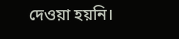দেওয়া হয়নি।